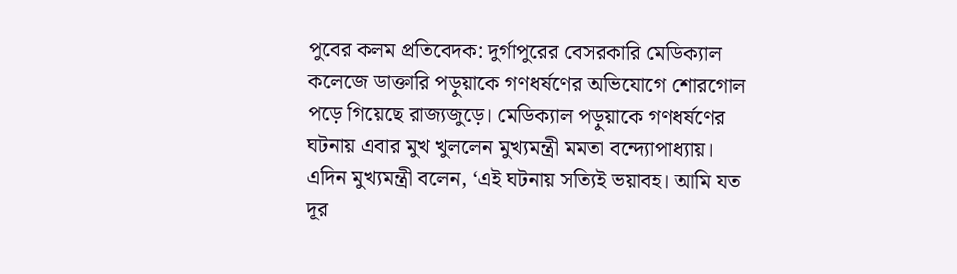পুবের কলম প্রতিবেদক: দুর্গাপুরের বেসরকারি মেডিক্যাল কলেজে ডাক্তারি পড়ুয়াকে গণধর্ষণের অভিযোগে শোরগোল পড়ে গিয়েছে রাজ্যজুড়ে। মেডিক্যাল পড়ুয়াকে গণধর্ষণের ঘটনায় এবার মুখ খুললেন মুখ্যমন্ত্রী মমতা বন্দ্যোপাধ্যায়। এদিন মুখ্যমন্ত্রী বলেন, ‘এই ঘটনায় সত্যিই ভয়াবহ। আমি যত দূর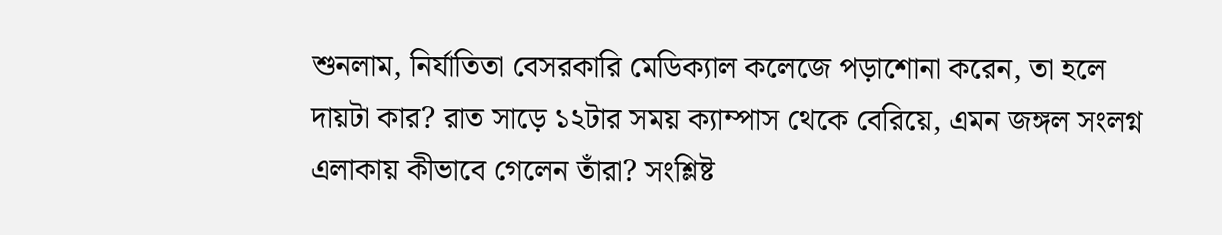শুনলাম, নির্যাতিতা বেসরকারি মেডিক্যাল কলেজে পড়াশোনা করেন, তা হলে দায়টা কার? রাত সাড়ে ১২টার সময় ক্যাম্পাস থেকে বেরিয়ে, এমন জঙ্গল সংলগ্ন এলাকায় কীভাবে গেলেন তাঁরা? সংশ্লিষ্ট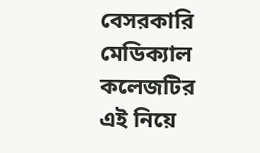বেসরকারি মেডিক্যাল কলেজটির এই নিয়ে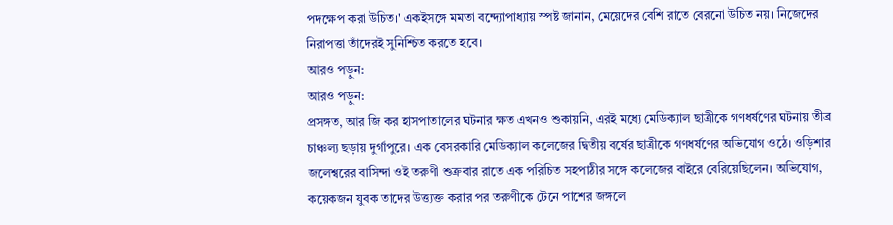পদক্ষেপ করা উচিত।' একইসঙ্গে মমতা বন্দ্যোপাধ্যায় স্পষ্ট জানান, মেয়েদের বেশি রাতে বেরনো উচিত নয়। নিজেদের নিরাপত্তা তাঁদেরই সুনিশ্চিত করতে হবে।
আরও পড়ুন:
আরও পড়ুন:
প্রসঙ্গত, আর জি কর হাসপাতালের ঘটনার ক্ষত এখনও শুকায়নি, এরই মধ্যে মেডিক্যাল ছাত্রীকে গণধর্ষণের ঘটনায় তীব্র চাঞ্চল্য ছড়ায় দুর্গাপুরে। এক বেসরকারি মেডিক্যাল কলেজের দ্বিতীয় বর্ষের ছাত্রীকে গণধর্ষণের অভিযোগ ওঠে। ওড়িশার জলেশ্বরের বাসিন্দা ওই তরুণী শুক্রবার রাতে এক পরিচিত সহপাঠীর সঙ্গে কলেজের বাইরে বেরিয়েছিলেন। অভিযোগ, কয়েকজন যুবক তাদের উত্ত্যক্ত করার পর তরুণীকে টেনে পাশের জঙ্গলে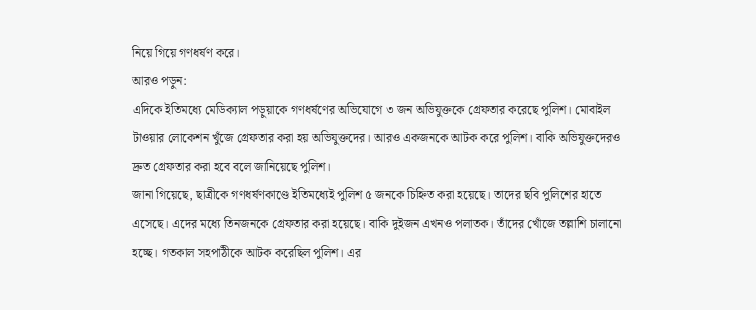নিয়ে গিয়ে গণধর্ষণ করে।
আরও পড়ুন:
এদিকে ইতিমধ্যে মেডিক্যাল পড়ুয়াকে গণধর্ষণের অভিযোগে ৩ জন অভিযুক্তকে গ্রেফতার করেছে পুলিশ। মোবাইল টাওয়ার লোকেশন খুঁজে গ্রেফতার করা হয় অভিযুক্তদের। আরও একজনকে আটক করে পুলিশ। বাকি অভিযুক্তদেরও দ্রুত গ্রেফতার করা হবে বলে জানিয়েছে পুলিশ।
জানা গিয়েছে, ছাত্রীকে গণধর্ষণকাণ্ডে ইতিমধ্যেই পুলিশ ৫ জনকে চিহ্নিত করা হয়েছে। তাদের ছবি পুলিশের হাতে এসেছে। এদের মধ্যে তিনজনকে গ্রেফতার করা হয়েছে। বাকি দুইজন এখনও পলাতক। তাঁদের খোঁজে তল্লাশি চালানো হচ্ছে। গতকাল সহপাঠীকে আটক করেছিল পুলিশ। এর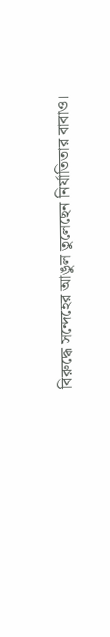বিরুদ্ধে সন্দেহের আঙুল তুলেছেন নির্যাতিতার বাবাও।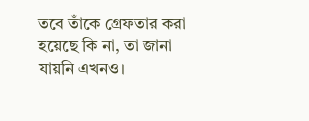তবে তাঁকে গ্রেফতার করা হয়েছে কি না, তা জানা যায়নি এখনও।